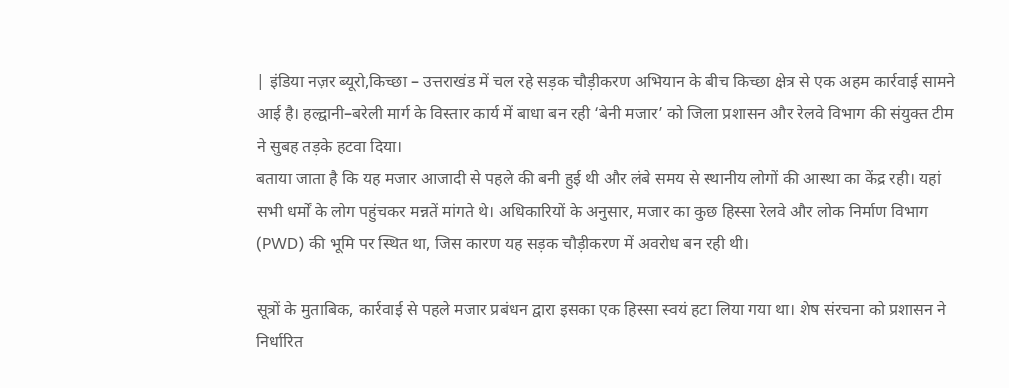| इंडिया नज़र ब्यूरो,किच्छा – उत्तराखंड में चल रहे सड़क चौड़ीकरण अभियान के बीच किच्छा क्षेत्र से एक अहम कार्रवाई सामने आई है। हल्द्वानी–बरेली मार्ग के विस्तार कार्य में बाधा बन रही ‘बेनी मजार’ को जिला प्रशासन और रेलवे विभाग की संयुक्त टीम ने सुबह तड़के हटवा दिया।
बताया जाता है कि यह मजार आजादी से पहले की बनी हुई थी और लंबे समय से स्थानीय लोगों की आस्था का केंद्र रही। यहां सभी धर्मों के लोग पहुंचकर मन्नतें मांगते थे। अधिकारियों के अनुसार, मजार का कुछ हिस्सा रेलवे और लोक निर्माण विभाग (PWD) की भूमि पर स्थित था, जिस कारण यह सड़क चौड़ीकरण में अवरोध बन रही थी।

सूत्रों के मुताबिक, कार्रवाई से पहले मजार प्रबंधन द्वारा इसका एक हिस्सा स्वयं हटा लिया गया था। शेष संरचना को प्रशासन ने निर्धारित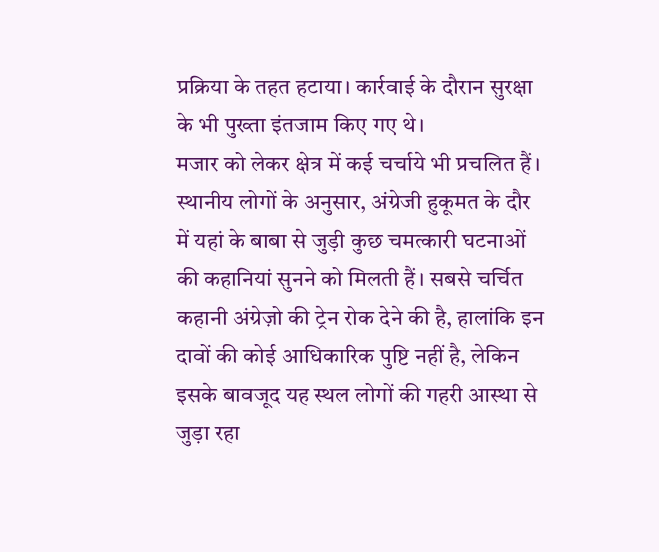प्रक्रिया के तहत हटाया। कार्रवाई के दौरान सुरक्षा के भी पुख्ता इंतजाम किए गए थे।
मजार को लेकर क्षेत्र में कई चर्चाये भी प्रचलित हैं। स्थानीय लोगों के अनुसार, अंग्रेजी हुकूमत के दौर में यहां के बाबा से जुड़ी कुछ चमत्कारी घटनाओं की कहानियां सुनने को मिलती हैं। सबसे चर्चित कहानी अंग्रेज़ो की ट्रेन रोक देने की है, हालांकि इन दावों की कोई आधिकारिक पुष्टि नहीं है, लेकिन इसके बावजूद यह स्थल लोगों की गहरी आस्था से जुड़ा रहा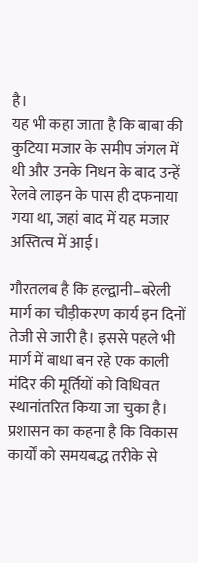है।
यह भी कहा जाता है कि बाबा की कुटिया मजार के समीप जंगल में थी और उनके निधन के बाद उन्हें रेलवे लाइन के पास ही दफनाया गया था, जहां बाद में यह मजार अस्तित्व में आई।

गौरतलब है कि हल्द्वानी–बरेली मार्ग का चौड़ीकरण कार्य इन दिनों तेजी से जारी है। इससे पहले भी मार्ग में बाधा बन रहे एक काली मंदिर की मूर्तियों को विधिवत स्थानांतरित किया जा चुका है। प्रशासन का कहना है कि विकास कार्यों को समयबद्ध तरीके से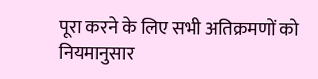पूरा करने के लिए सभी अतिक्रमणों को नियमानुसार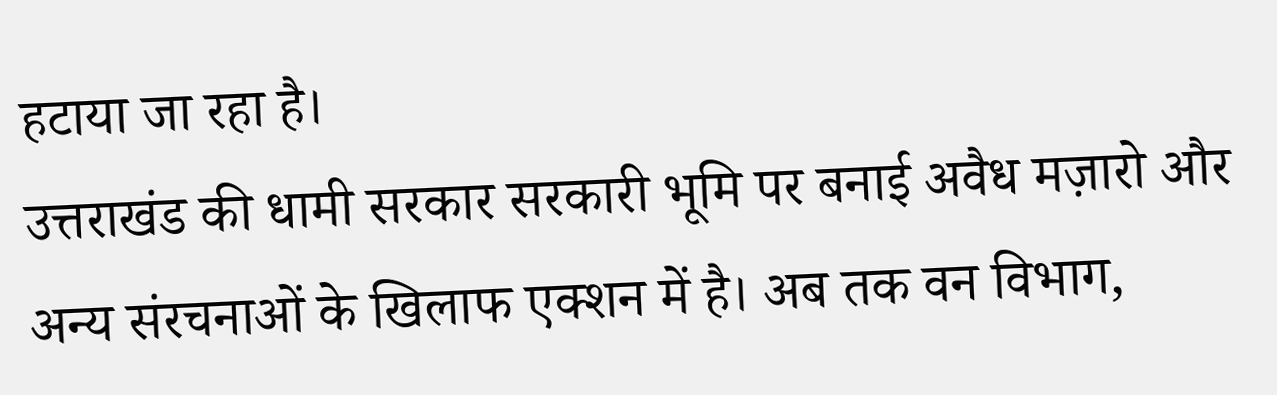हटाया जा रहा है।
उत्तराखंड की धामी सरकार सरकारी भूमि पर बनाई अवैध मज़ारो और अन्य संरचनाओं के खिलाफ एक्शन में है। अब तक वन विभाग,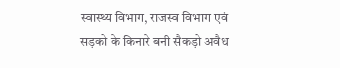स्वास्थ्य विभाग, राजस्व विभाग एवं सड़को के किनारे बनी सैकड़ो अवैध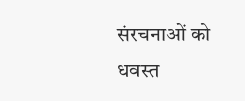संरचनाओं को धवस्त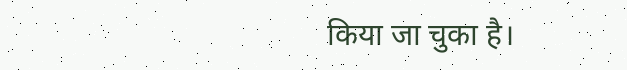किया जा चुका है।